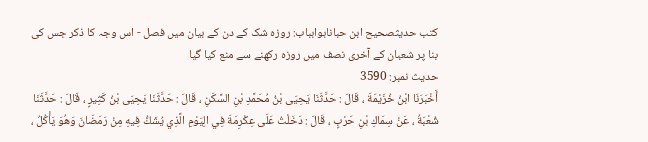کتب حدیثصحیح ابن حبانابوابباب: روزہ شک کے دن کے بیان میں فصل - اس وجہ کا ذکر جس کی بنا پر شعبان کے آخری نصف میں روزہ رکھنے سے منع کیا گیا
حدیث نمبر: 3590
أَخْبَرَنَا ابْنُ خُزَيْمَةَ ، قَالَ : حَدَّثَنَا يَحِيَى بْنُ مُحَمَّدِ بْنِ السَّكَنِ ، قَالَ : حَدَّثَنَا يَحِيَى بْنُ كَثِيرٍ ، قَالَ : حَدَّثَنَا شُعْبَةُ ، عَنْ سِمَاكِ بْنِ حَرْبٍ ، قَالَ : دَخَلْتُ عَلَى عِكْرِمَةَ فِي الِيَوْمِ الَّذِي يُشَكُّ فِيهِ مِنْ رَمَضَانَ وَهُوَ يَأْكُلُ ،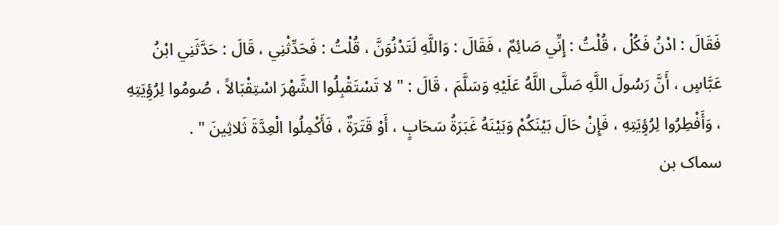فَقَالَ : ادْنُ فَكُلْ ، قُلْتُ : إِنِّي صَائِمٌ ، فَقَالَ : وَاللَّهِ لَتَدْنُوَنَّ ، قُلْتُ : فَحَدِّثْنِي ، قَالَ : حَدَّثَنِي ابْنُ عَبَّاسٍ ، أَنَّ رَسُولَ اللَّهِ صَلَّى اللَّهُ عَلَيْهِ وَسَلَّمَ ، قَالَ : " لا تَسْتَقْبِلُوا الشَّهْرَ اسْتِقْبَالاً ، صُومُوا لِرُؤِيَتِهِ ، وَأَفْطِرُوا لِرُؤِيَتِهِ ، فَإِنْ حَالَ بَيْنَكُمْ وَبَيْنَهُ غَبَرَةُ سَحَابٍ ، أَوْ قَتَرَةٌ ، فَأَكْمِلُوا الْعِدَّةَ ثَلاثِينَ " .
سماک بن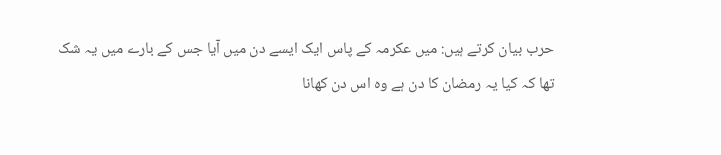حرب بیان کرتے ہیں: میں عکرمہ کے پاس ایک ایسے دن میں آیا جس کے بارے میں یہ شک تھا کہ کیا یہ رمضان کا دن ہے وہ اس دن کھانا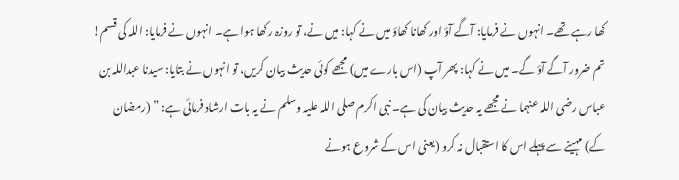کھا رہے تھے۔ انہوں نے فرمایا: آگے آؤ اور کھانا کھاؤ میں نے کہا: میں نے، تو روزہ رکھا ہوا ہے۔ انہوں نے فرمایا: اللہ کی قسم! تم ضرور آگے آؤ گے۔ میں نے کہا: پھر آپ (اس بارے میں) مجھے کوئی حدیث بیان کریں، تو انہوں نے بتایا: سیدنا عبداللہ بن عباس رضی اللہ عنہما نے مجھے یہ حدیث بیان کی ہے۔ نبی اکرم صلی اللہ علیہ وسلم نے یہ بات ارشاد فرمائی ہے: ” (رمضان کے) مہینے سے پہلے اس کا استقبال نہ کرو (یعنی اس کے شروع ہونے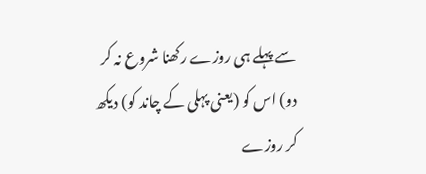سے پہلے ہی روزے رکھنا شروع نہ کر دو) اس کو (یعنی پہلی کے چاند کو) دیکھ کر روزے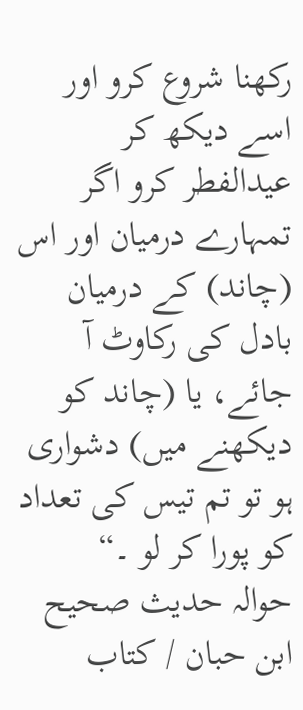رکھنا شروع کرو اور اسے دیکھ کر عیدالفطر کرو اگر تمہارے درمیان اور اس (چاند) کے درمیان بادل کی رکاوٹ آ جائے، یا (چاند کو دیکھنے میں) دشواری ہو تو تم تیس کی تعداد کو پورا کر لو ۔“
حوالہ حدیث صحیح ابن حبان / كتاب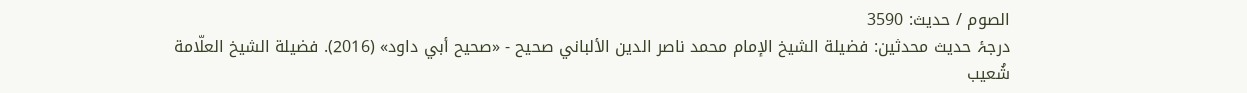الصوم / حدیث: 3590
درجۂ حدیث محدثین: فضيلة الشيخ الإمام محمد ناصر الدين الألباني صحيح - «صحيح أبي داود» (2016). فضيلة الشيخ العلّامة شُعيب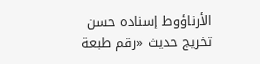الأرناؤوط إسناده حسن
تخریج حدیث «رقم طبعة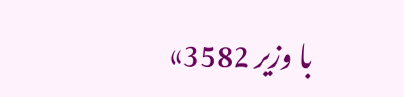با وزير 3582»